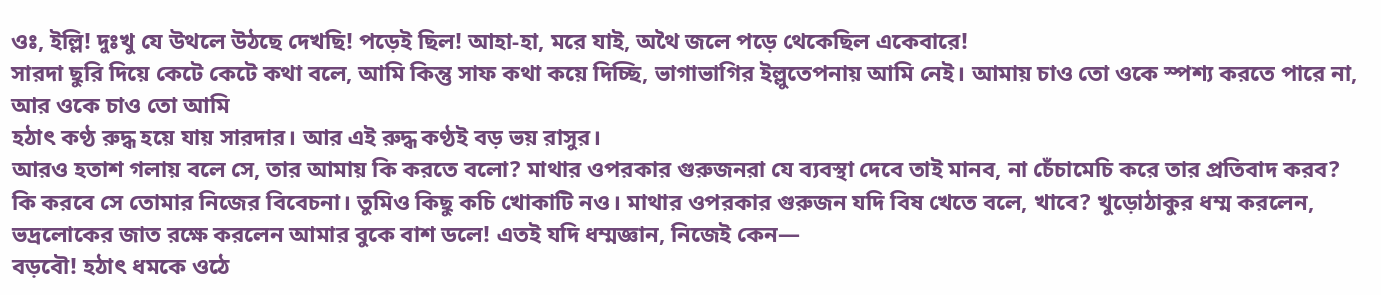ওঃ, ইল্লি! দুঃখু যে উথলে উঠছে দেখছি! পড়েই ছিল! আহা-হা, মরে যাই, অথৈ জলে পড়ে থেকেছিল একেবারে!
সারদা ছুরি দিয়ে কেটে কেটে কথা বলে, আমি কিন্তু সাফ কথা কয়ে দিচ্ছি, ভাগাভাগির ইল্লুতেপনায় আমি নেই। আমায় চাও তো ওকে স্পশ্য করতে পারে না, আর ওকে চাও তো আমি
হঠাৎ কণ্ঠ রুদ্ধ হয়ে যায় সারদার। আর এই রুদ্ধ কণ্ঠই বড় ভয় রাসুর।
আরও হতাশ গলায় বলে সে, তার আমায় কি করতে বলো? মাথার ওপরকার গুরুজনরা যে ব্যবস্থা দেবে তাই মানব, না চেঁচামেচি করে তার প্রতিবাদ করব?
কি করবে সে তোমার নিজের বিবেচনা। তুমিও কিছু কচি খোকাটি নও। মাথার ওপরকার গুরুজন যদি বিষ খেতে বলে, খাবে? খুড়োঠাকুর ধম্ম করলেন, ভদ্রলোকের জাত রক্ষে করলেন আমার বুকে বাশ ডলে! এতই যদি ধম্মজ্ঞান, নিজেই কেন—
বড়বৌ! হঠাৎ ধমকে ওঠে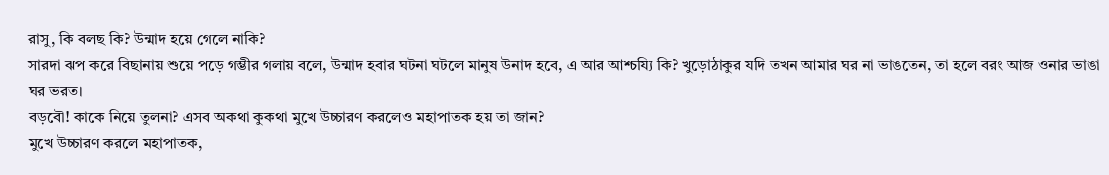রাসু, কি বলছ কি? উন্মাদ হয়ে গেলে নাকি?
সারদা ঝপ করে বিছানায় শুয়ে পড়ে গম্ভীর গলায় বলে, উন্মাদ হবার ঘটনা ঘটলে মানুষ উনাদ হবে, এ আর আশ্চয্যি কি? খুড়োঠাকুর যদি তখন আমার ঘর না ভাঙতেন, তা হলে বরং আজ ওনার ভাঙা ঘর ভরত।
বড়বৌ! কাকে নিয়ে তুলনা? এসব অকথা কুকথা মুখে উচ্চারণ করলেও মহাপাতক হয় তা জান?
মুখে উচ্চারণ করলে মহাপাতক,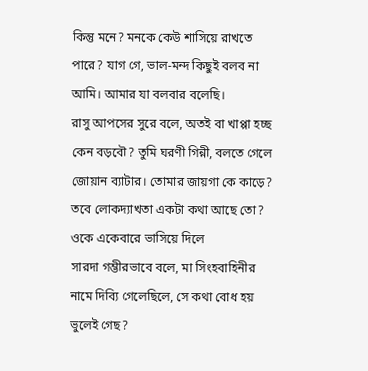কিন্তু মনে? মনকে কেউ শাসিয়ে রাখতে পারে? যাগ গে, ভাল-মন্দ কিছুই বলব না আমি। আমার যা বলবার বলেছি।
রাসু আপসের সুরে বলে, অতই বা খাপ্পা হচ্ছ কেন বড়বৌ? তুমি ঘরণী গিন্নী, বলতে গেলে জোয়ান ব্যাটার। তোমার জায়গা কে কাড়ে? তবে লোকদ্যাখতা একটা কথা আছে তো? ওকে একেবারে ভাসিয়ে দিলে
সারদা গম্ভীরভাবে বলে, মা সিংহবাহিনীর নামে দিব্যি গেলেছিলে, সে কথা বোধ হয় ভুলেই গেছ?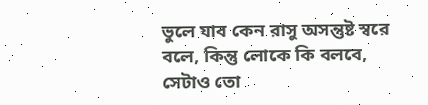ভুলে যাব কেন রাসু অসন্তুষ্ট স্বরে বলে, কিন্তু লোকে কি বলবে, সেটাও তো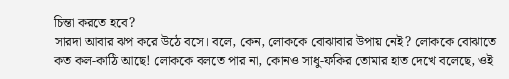চিন্তা করতে হবে?
সারদা আবার ঝপ করে উঠে বসে। বলে, কেন, লোককে বোঝাবার উপায় নেই? লোককে বোঝাতে কত কল-কাঠি আছে! লোককে বলতে পার না, কোনও সাধু-ফকির তোমার হাত দেখে বলেছে, ওই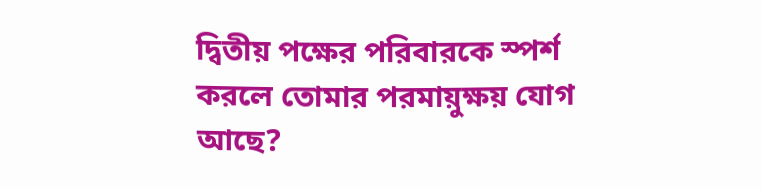দ্বিতীয় পক্ষের পরিবারকে স্পর্শ করলে তোমার পরমায়ুক্ষয় যোগ আছে?